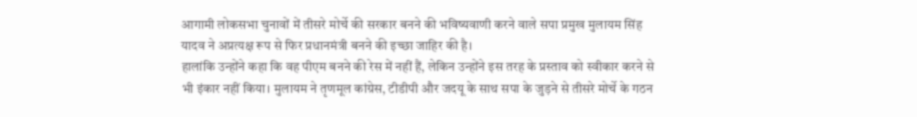आगामी लोकसभा चुनावों में तीसरे मोर्चे की सरकार बनने की भविष्यवाणी करने वाले सपा प्रमुख मुलायम सिंह यादव ने अप्रत्यक्ष रूप से फिर प्रधानमंत्री बनने की इच्छा जाहिर की है।
हालांकि उन्होंने कहा कि वह पीएम बनने की रेस में नहीं हैं, लेकिन उन्होंने इस तरह के प्रस्ताव को स्वीकार करने से भी इंकार नहीं किया। मुलायम ने तृणमूल कांग्रेस, टीडीपी और जदयू के साथ सपा के जुड़ने से तीसरे मोर्चे के गठन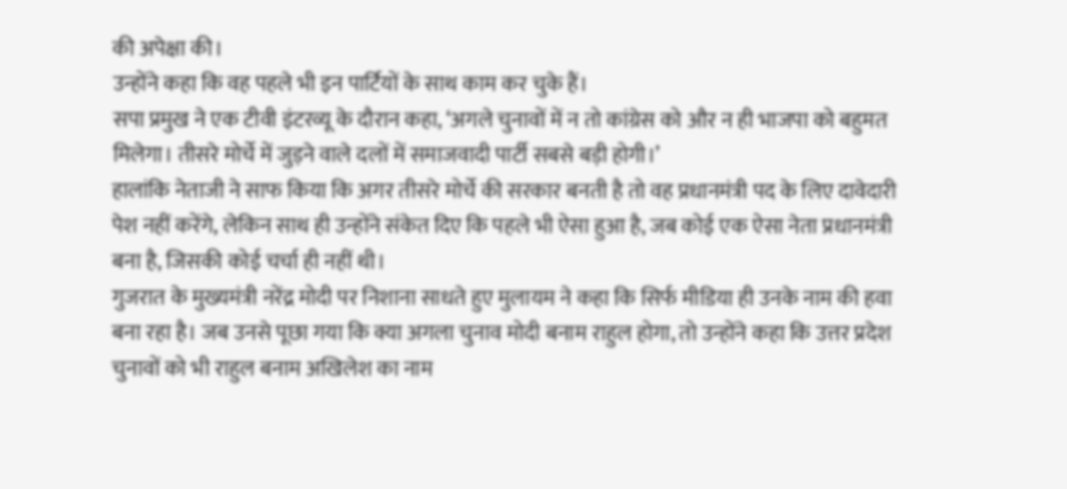की अपेक्षा की।
उन्होंने कहा कि वह पहले भी इन पार्टियों के साथ काम कर चुके हैं।
सपा प्रमुख ने एक टीवी इंटरव्यू के दौरान कहा, ‘अगले चुनावों में न तो कांग्रेस को और न ही भाजपा को बहुमत मिलेगा। तीसरे मोर्चे में जुड़ने वाले दलों में समाजवादी पार्टी सबसे बड़ी होगी।’
हालांकि नेताजी ने साफ किया कि अगर तीसरे मोर्चे की सरकार बनती है तो वह प्रधानमंत्री पद के लिए दावेदारी पेश नहीं करेंगे, लेकिन साथ ही उन्होंने संकेत दिए कि पहले भी ऐसा हुआ है, जब कोई एक ऐसा नेता प्रधानमंत्री बना है, जिसकी कोई चर्चा ही नहीं थी।
गुजरात के मुख्यमंत्री नरेंद्र मोदी पर निशाना साधते हुए मुलायम ने कहा कि सिर्फ मीडिया ही उनके नाम की हवा बना रहा है। जब उनसे पूछा गया कि क्या अगला चुनाव मोदी बनाम राहुल होगा, तो उन्होंने कहा कि उत्तर प्रदेश चुनावों को भी राहुल बनाम अखिलेश का नाम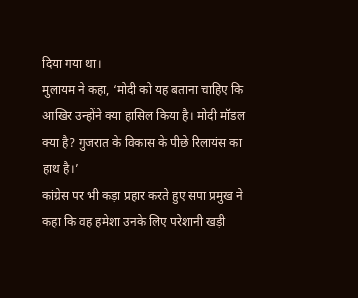दिया गया था।
मुलायम ने कहा, ‘मोदी को यह बताना चाहिए कि आखिर उन्होंने क्या हासिल किया है। मोदी मॉडल क्या है? गुजरात के विकास के पीछे रिलायंस का हाथ है।’
कांग्रेस पर भी कड़ा प्रहार करते हुए सपा प्रमुख ने कहा कि वह हमेशा उनके लिए परेशानी खड़ी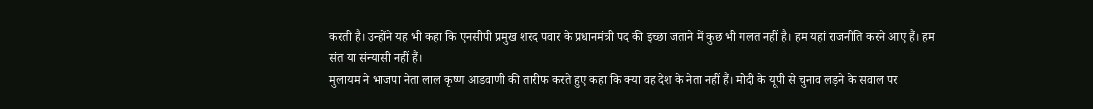करती है। उन्होंने यह भी कहा कि एनसीपी प्रमुख शरद पवार के प्रधानमंत्री पद की इच्छा जताने में कुछ भी गलत नहीं है। हम यहां राजनीति करने आए हैं। हम संत या संन्यासी नहीं हैं।
मुलायम ने भाजपा नेता लाल कृष्ण आडवाणी की तारीफ करते हुए कहा कि क्या वह देश के नेता नहीं हैं। मोदी के यूपी से चुनाव लड़ने के सवाल पर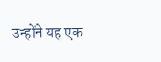उन्होंने यह एक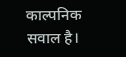काल्पनिक सवाल है।